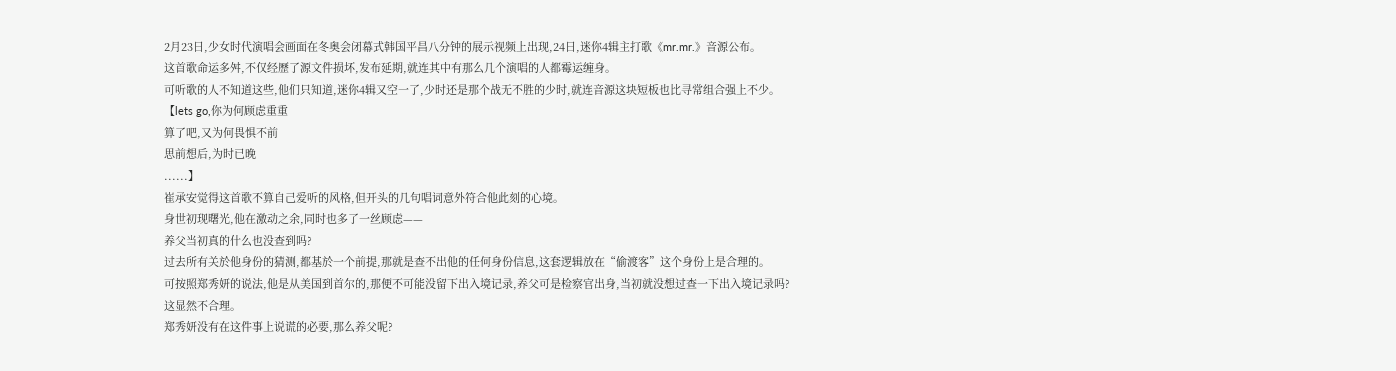2月23日,少女时代演唱会画面在冬奥会闭幕式韩国平昌八分钟的展示视频上出现,24日,迷你4辑主打歌《mr.mr.》音源公布。
这首歌命运多舛,不仅经歷了源文件损坏,发布延期,就连其中有那么几个演唱的人都霉运缠身。
可听歌的人不知道这些,他们只知道,迷你4辑又空一了,少时还是那个战无不胜的少时,就连音源这块短板也比寻常组合强上不少。
【lets go,你为何顾虑重重
算了吧,又为何畏惧不前
思前想后,为时已晚
......】
崔承安觉得这首歌不算自己爱听的风格,但开头的几句唱词意外符合他此刻的心境。
身世初现曙光,他在激动之余,同时也多了一丝顾虑——
养父当初真的什么也没查到吗?
过去所有关於他身份的猜测,都基於一个前提,那就是查不出他的任何身份信息,这套逻辑放在“偷渡客”这个身份上是合理的。
可按照郑秀妍的说法,他是从美国到首尔的,那便不可能没留下出入境记录,养父可是检察官出身,当初就没想过查一下出入境记录吗?
这显然不合理。
郑秀妍没有在这件事上说谎的必要,那么养父呢?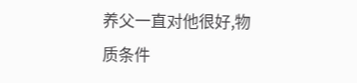养父一直对他很好,物质条件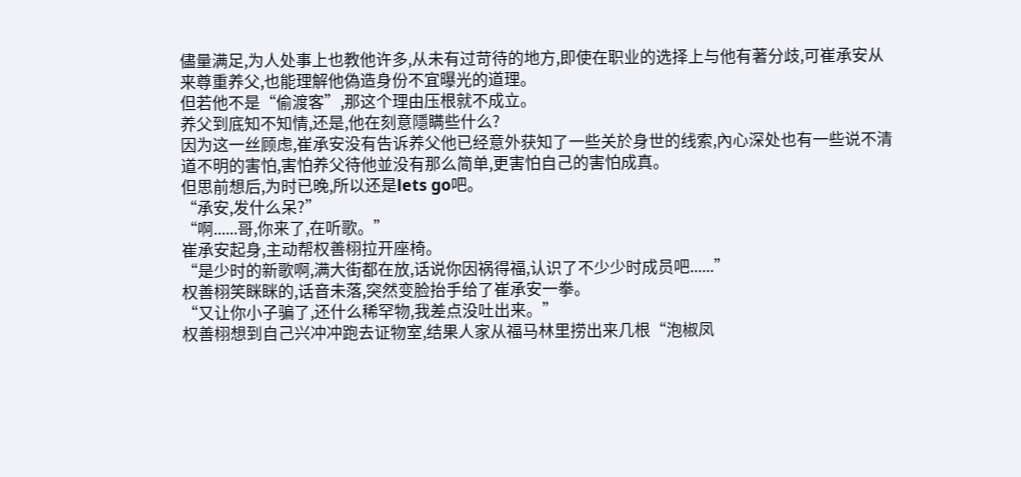儘量满足,为人处事上也教他许多,从未有过苛待的地方,即使在职业的选择上与他有著分歧,可崔承安从来尊重养父,也能理解他偽造身份不宜曝光的道理。
但若他不是“偷渡客”,那这个理由压根就不成立。
养父到底知不知情,还是,他在刻意隱瞒些什么?
因为这一丝顾虑,崔承安没有告诉养父他已经意外获知了一些关於身世的线索,內心深处也有一些说不清道不明的害怕,害怕养父待他並没有那么简单,更害怕自己的害怕成真。
但思前想后,为时已晚,所以还是lets go吧。
“承安,发什么呆?”
“啊......哥,你来了,在听歌。”
崔承安起身,主动帮权善栩拉开座椅。
“是少时的新歌啊,满大街都在放,话说你因祸得福,认识了不少少时成员吧......”
权善栩笑眯眯的,话音未落,突然变脸抬手给了崔承安一拳。
“又让你小子骗了,还什么稀罕物,我差点没吐出来。”
权善栩想到自己兴冲冲跑去证物室,结果人家从福马林里捞出来几根“泡椒凤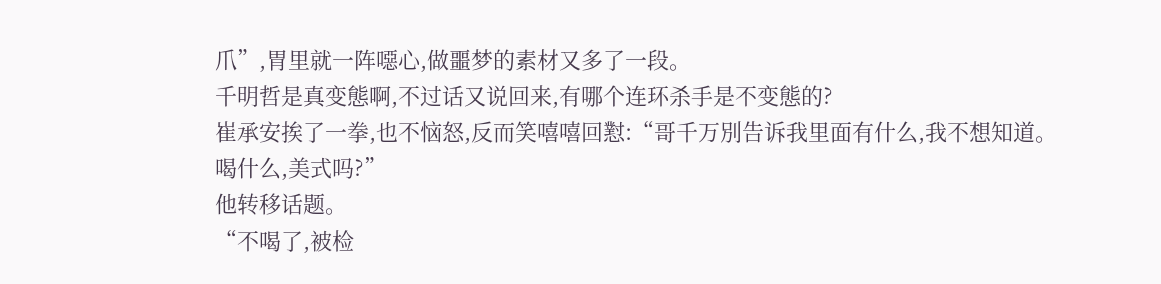爪”,胃里就一阵噁心,做噩梦的素材又多了一段。
千明哲是真变態啊,不过话又说回来,有哪个连环杀手是不变態的?
崔承安挨了一拳,也不恼怒,反而笑嘻嘻回懟:“哥千万別告诉我里面有什么,我不想知道。
喝什么,美式吗?”
他转移话题。
“不喝了,被检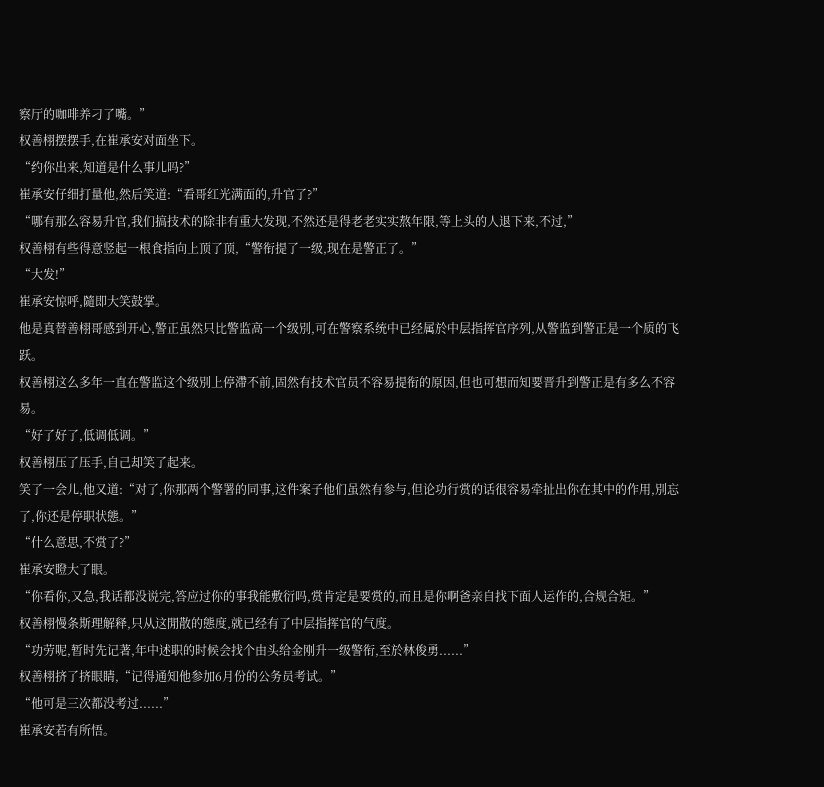察厅的咖啡养刁了嘴。”
权善栩摆摆手,在崔承安对面坐下。
“约你出来,知道是什么事儿吗?”
崔承安仔细打量他,然后笑道:“看哥红光满面的,升官了?”
“哪有那么容易升官,我们搞技术的除非有重大发现,不然还是得老老实实熬年限,等上头的人退下来,不过,”
权善栩有些得意竖起一根食指向上顶了顶,“警衔提了一级,现在是警正了。”
“大发!”
崔承安惊呼,隨即大笑鼓掌。
他是真替善栩哥感到开心,警正虽然只比警监高一个级別,可在警察系统中已经属於中层指挥官序列,从警监到警正是一个质的飞跃。
权善栩这么多年一直在警监这个级別上停滯不前,固然有技术官员不容易提衔的原因,但也可想而知要晋升到警正是有多么不容易。
“好了好了,低调低调。”
权善栩压了压手,自己却笑了起来。
笑了一会儿,他又道:“对了,你那两个警署的同事,这件案子他们虽然有参与,但论功行赏的话很容易牵扯出你在其中的作用,別忘了,你还是停职状態。”
“什么意思,不赏了?”
崔承安瞪大了眼。
“你看你,又急,我话都没说完,答应过你的事我能敷衍吗,赏肯定是要赏的,而且是你啊爸亲自找下面人运作的,合规合矩。”
权善栩慢条斯理解释,只从这閒散的態度,就已经有了中层指挥官的气度。
“功劳呢,暂时先记著,年中述职的时候会找个由头给金刚升一级警衔,至於林俊勇......”
权善栩挤了挤眼睛,“记得通知他参加6月份的公务员考试。”
“他可是三次都没考过......”
崔承安若有所悟。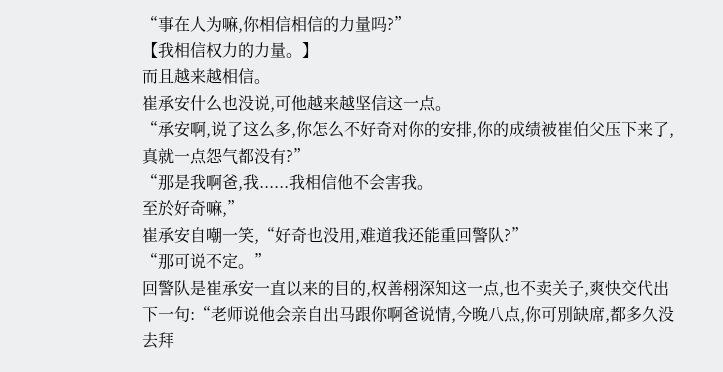“事在人为嘛,你相信相信的力量吗?”
【我相信权力的力量。】
而且越来越相信。
崔承安什么也没说,可他越来越坚信这一点。
“承安啊,说了这么多,你怎么不好奇对你的安排,你的成绩被崔伯父压下来了,真就一点怨气都没有?”
“那是我啊爸,我......我相信他不会害我。
至於好奇嘛,”
崔承安自嘲一笑,“好奇也没用,难道我还能重回警队?”
“那可说不定。”
回警队是崔承安一直以来的目的,权善栩深知这一点,也不卖关子,爽快交代出下一句:“老师说他会亲自出马跟你啊爸说情,今晚八点,你可別缺席,都多久没去拜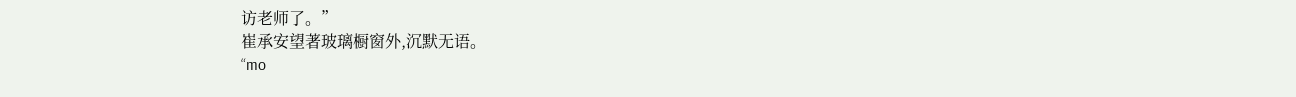访老师了。”
崔承安望著玻璃橱窗外,沉默无语。
“mo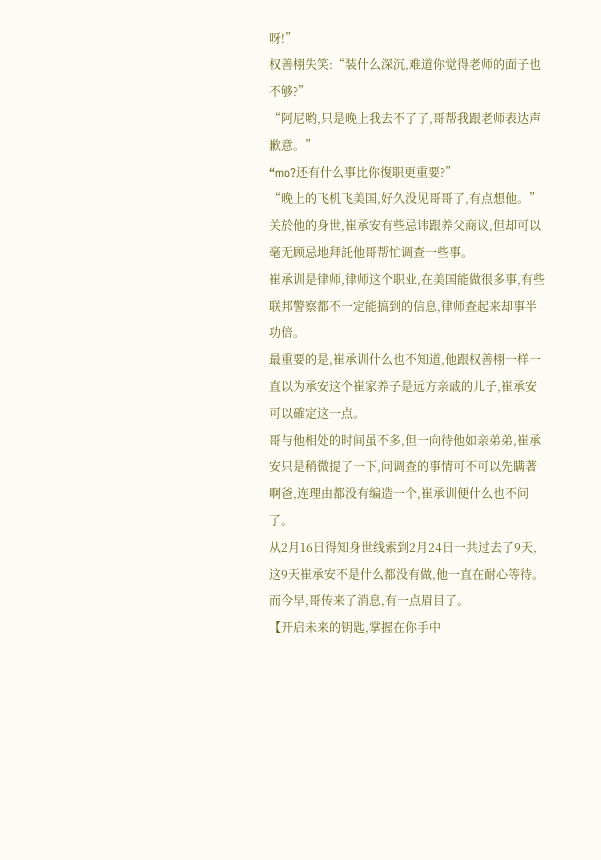呀!”
权善栩失笑:“装什么深沉,难道你觉得老师的面子也不够?”
“阿尼哟,只是晚上我去不了了,哥帮我跟老师表达声歉意。”
“mo?还有什么事比你復职更重要?”
“晚上的飞机飞美国,好久没见哥哥了,有点想他。”
关於他的身世,崔承安有些忌讳跟养父商议,但却可以毫无顾忌地拜託他哥帮忙调查一些事。
崔承训是律师,律师这个职业,在美国能做很多事,有些联邦警察都不一定能搞到的信息,律师查起来却事半功倍。
最重要的是,崔承训什么也不知道,他跟权善栩一样一直以为承安这个崔家养子是远方亲戚的儿子,崔承安可以確定这一点。
哥与他相处的时间虽不多,但一向待他如亲弟弟,崔承安只是稍微提了一下,问调查的事情可不可以先瞒著啊爸,连理由都没有编造一个,崔承训便什么也不问了。
从2月16日得知身世线索到2月24日一共过去了9天,这9天崔承安不是什么都没有做,他一直在耐心等待。
而今早,哥传来了消息,有一点眉目了。
【开启未来的钥匙,掌握在你手中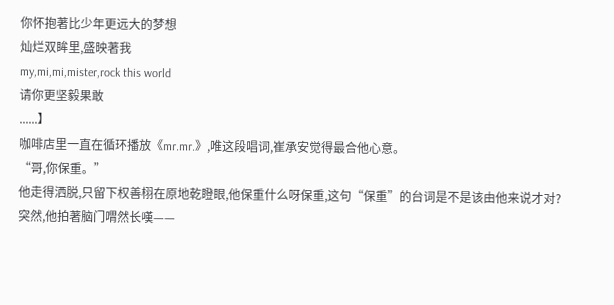你怀抱著比少年更远大的梦想
灿烂双眸里,盛映著我
my,mi,mi,mister,rock this world
请你更坚毅果敢
......】
咖啡店里一直在循环播放《mr.mr.》,唯这段唱词,崔承安觉得最合他心意。
“哥,你保重。”
他走得洒脱,只留下权善栩在原地乾瞪眼,他保重什么呀保重,这句“保重”的台词是不是该由他来说才对?
突然,他拍著脑门喟然长嘆——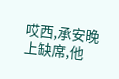哎西,承安晚上缺席,他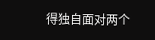得独自面对两个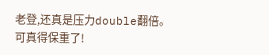老登,还真是压力double翻倍。
可真得保重了!